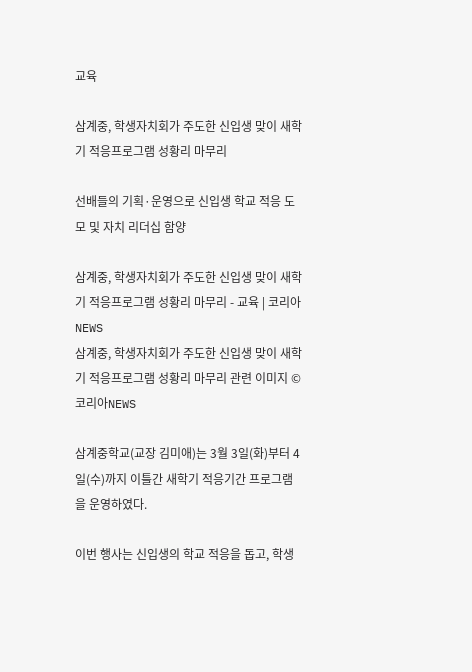교육

삼계중, 학생자치회가 주도한 신입생 맞이 새학기 적응프로그램 성황리 마무리

선배들의 기획·운영으로 신입생 학교 적응 도모 및 자치 리더십 함양

삼계중, 학생자치회가 주도한 신입생 맞이 새학기 적응프로그램 성황리 마무리 - 교육 | 코리아NEWS
삼계중, 학생자치회가 주도한 신입생 맞이 새학기 적응프로그램 성황리 마무리 관련 이미지 © 코리아NEWS

삼계중학교(교장 김미애)는 3월 3일(화)부터 4일(수)까지 이틀간 새학기 적응기간 프로그램을 운영하였다.

이번 행사는 신입생의 학교 적응을 돕고, 학생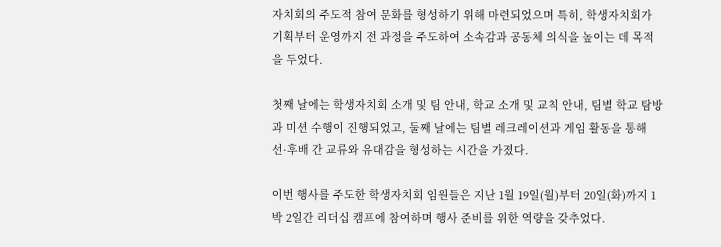자치회의 주도적 참여 문화를 형성하기 위해 마련되었으며 특히, 학생자치회가 기획부터 운영까지 전 과정을 주도하여 소속감과 공동체 의식을 높이는 데 목적을 두었다.

첫째 날에는 학생자치회 소개 및 팀 안내, 학교 소개 및 교칙 안내, 팀별 학교 탐방과 미션 수행이 진행되었고, 둘째 날에는 팀별 레크레이션과 게임 활동을 통해 선·후배 간 교류와 유대감을 형성하는 시간을 가졌다.

이번 행사를 주도한 학생자치회 임원들은 지난 1월 19일(월)부터 20일(화)까지 1박 2일간 리더십 캠프에 참여하며 행사 준비를 위한 역량을 갖추었다.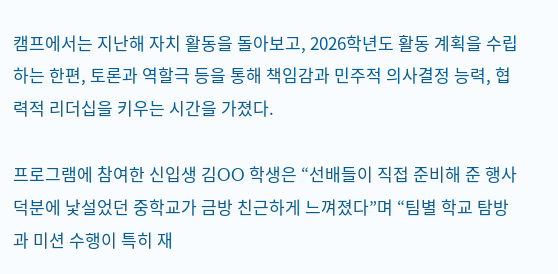캠프에서는 지난해 자치 활동을 돌아보고, 2026학년도 활동 계획을 수립하는 한편, 토론과 역할극 등을 통해 책임감과 민주적 의사결정 능력, 협력적 리더십을 키우는 시간을 가졌다.

프로그램에 참여한 신입생 김OO 학생은 “선배들이 직접 준비해 준 행사 덕분에 낯설었던 중학교가 금방 친근하게 느껴졌다”며 “팀별 학교 탐방과 미션 수행이 특히 재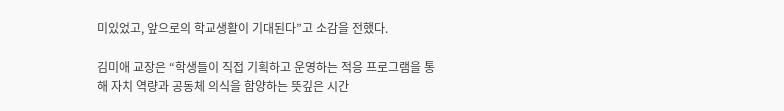미있었고, 앞으로의 학교생활이 기대된다”고 소감을 전했다.

김미애 교장은 “학생들이 직접 기획하고 운영하는 적응 프로그램을 통해 자치 역량과 공동체 의식을 함양하는 뜻깊은 시간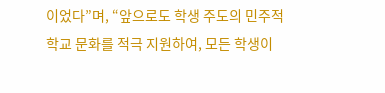이었다”며, “앞으로도 학생 주도의 민주적 학교 문화를 적극 지원하여, 모든 학생이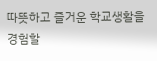따뜻하고 즐거운 학교생활을 경험할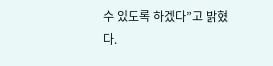수 있도록 하겠다”고 밝혔다.